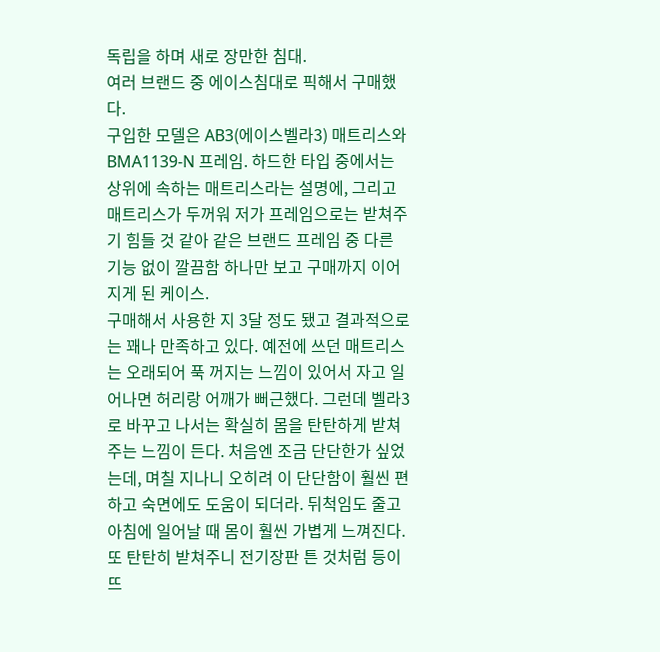독립을 하며 새로 장만한 침대.
여러 브랜드 중 에이스침대로 픽해서 구매했다.
구입한 모델은 AB3(에이스벨라3) 매트리스와 BMA1139-N 프레임. 하드한 타입 중에서는 상위에 속하는 매트리스라는 설명에, 그리고 매트리스가 두꺼워 저가 프레임으로는 받쳐주기 힘들 것 같아 같은 브랜드 프레임 중 다른 기능 없이 깔끔함 하나만 보고 구매까지 이어지게 된 케이스.
구매해서 사용한 지 3달 정도 됐고 결과적으로는 꽤나 만족하고 있다. 예전에 쓰던 매트리스는 오래되어 푹 꺼지는 느낌이 있어서 자고 일어나면 허리랑 어깨가 뻐근했다. 그런데 벨라3로 바꾸고 나서는 확실히 몸을 탄탄하게 받쳐주는 느낌이 든다. 처음엔 조금 단단한가 싶었는데, 며칠 지나니 오히려 이 단단함이 훨씬 편하고 숙면에도 도움이 되더라. 뒤척임도 줄고 아침에 일어날 때 몸이 훨씬 가볍게 느껴진다. 또 탄탄히 받쳐주니 전기장판 튼 것처럼 등이 뜨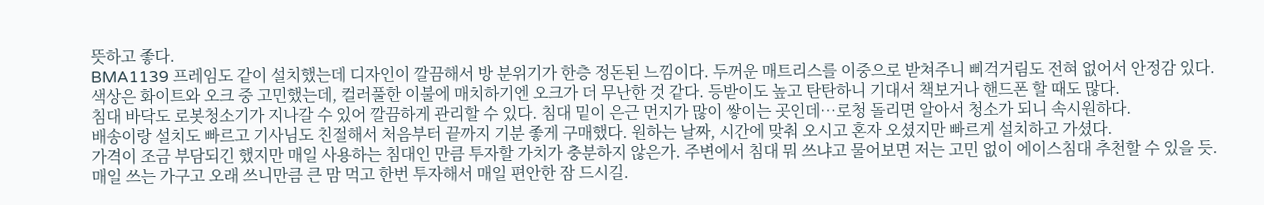뜻하고 좋다.
BMA1139 프레임도 같이 설치했는데 디자인이 깔끔해서 방 분위기가 한층 정돈된 느낌이다. 두꺼운 매트리스를 이중으로 받쳐주니 삐걱거림도 전혀 없어서 안정감 있다. 색상은 화이트와 오크 중 고민했는데, 컬러풀한 이불에 매치하기엔 오크가 더 무난한 것 같다. 등받이도 높고 탄탄하니 기대서 책보거나 핸드폰 할 때도 많다.
침대 바닥도 로봇청소기가 지나갈 수 있어 깔끔하게 관리할 수 있다. 침대 밑이 은근 먼지가 많이 쌓이는 곳인데…로청 돌리면 알아서 청소가 되니 속시원하다.
배송이랑 설치도 빠르고 기사님도 친절해서 처음부터 끝까지 기분 좋게 구매했다. 원하는 날짜, 시간에 맞춰 오시고 혼자 오셨지만 빠르게 설치하고 가셨다.
가격이 조금 부담되긴 했지만 매일 사용하는 침대인 만큼 투자할 가치가 충분하지 않은가. 주변에서 침대 뭐 쓰냐고 물어보면 저는 고민 없이 에이스침대 추천할 수 있을 듯. 매일 쓰는 가구고 오래 쓰니만큼 큰 맘 먹고 한번 투자해서 매일 편안한 잠 드시길.